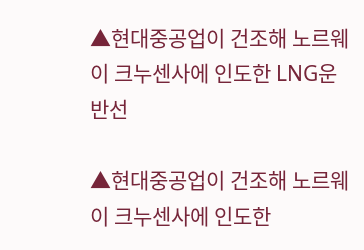▲현대중공업이 건조해 노르웨이 크누센사에 인도한 LNG운반선

▲현대중공업이 건조해 노르웨이 크누센사에 인도한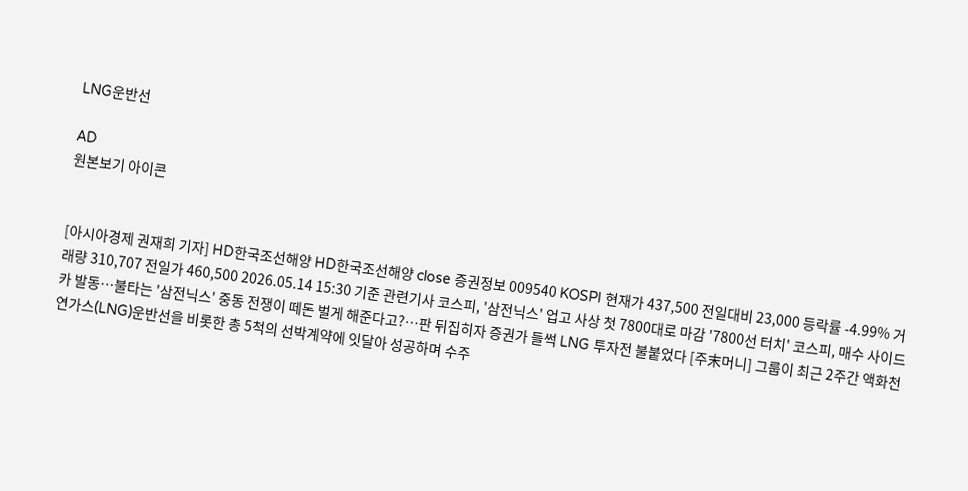LNG운반선

AD
원본보기 아이콘


[아시아경제 권재희 기자] HD한국조선해양 HD한국조선해양 close 증권정보 009540 KOSPI 현재가 437,500 전일대비 23,000 등락률 -4.99% 거래량 310,707 전일가 460,500 2026.05.14 15:30 기준 관련기사 코스피, '삼전닉스' 업고 사상 첫 7800대로 마감 '7800선 터치' 코스피, 매수 사이드카 발동…불타는 '삼전닉스' 중동 전쟁이 떼돈 벌게 해준다고?…판 뒤집히자 증권가 들썩 LNG 투자전 불붙었다 [주末머니] 그룹이 최근 2주간 액화천연가스(LNG)운반선을 비롯한 총 5척의 선박계약에 잇달아 성공하며 수주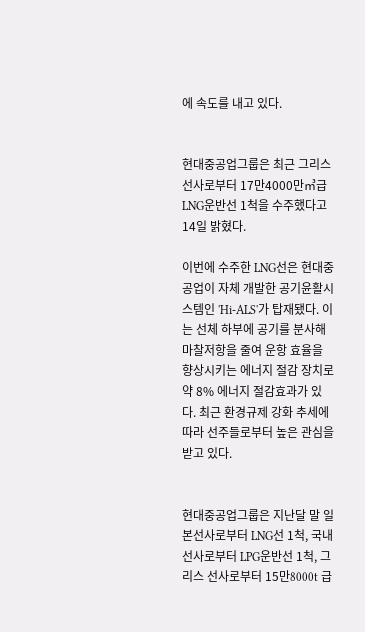에 속도를 내고 있다.


현대중공업그룹은 최근 그리스 선사로부터 17만4000만㎥급 LNG운반선 1척을 수주했다고 14일 밝혔다.

이번에 수주한 LNG선은 현대중공업이 자체 개발한 공기윤활시스템인 'Hi-ALS'가 탑재됐다. 이는 선체 하부에 공기를 분사해 마찰저항을 줄여 운항 효율을 향상시키는 에너지 절감 장치로 약 8% 에너지 절감효과가 있다. 최근 환경규제 강화 추세에 따라 선주들로부터 높은 관심을 받고 있다.


현대중공업그룹은 지난달 말 일본선사로부터 LNG선 1척, 국내 선사로부터 LPG운반선 1척, 그리스 선사로부터 15만8000t 급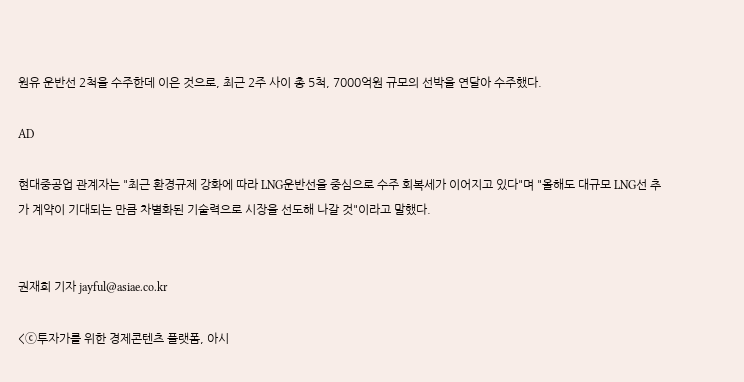원유 운반선 2척을 수주한데 이은 것으로, 최근 2주 사이 총 5척, 7000억원 규모의 선박을 연달아 수주했다.

AD

현대중공업 관계자는 "최근 환경규제 강화에 따라 LNG운반선을 중심으로 수주 회복세가 이어지고 있다"며 "올해도 대규모 LNG선 추가 계약이 기대되는 만큼 차별화된 기술력으로 시장을 선도해 나갈 것"이라고 말했다.


권재희 기자 jayful@asiae.co.kr

<ⓒ투자가를 위한 경제콘텐츠 플랫폼, 아시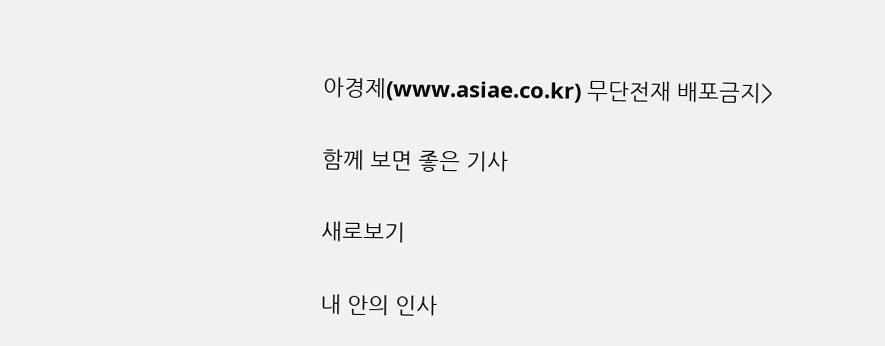아경제(www.asiae.co.kr) 무단전재 배포금지>

함께 보면 좋은 기사

새로보기

내 안의 인사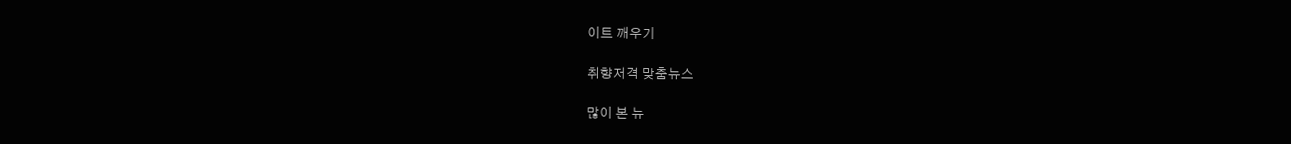이트 깨우기

취향저격 맞춤뉴스

많이 본 뉴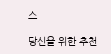스

당신을 위한 추천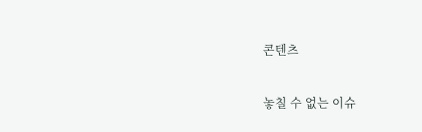콘텐츠

놓칠 수 없는 이슈